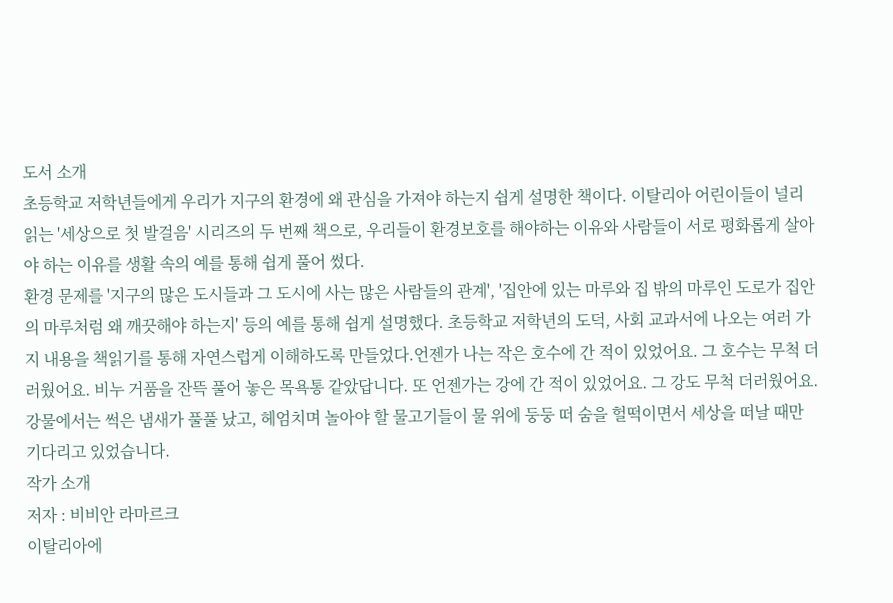도서 소개
초등학교 저학년들에게 우리가 지구의 환경에 왜 관심을 가져야 하는지 쉽게 설명한 책이다. 이탈리아 어린이들이 널리 읽는 '세상으로 첫 발걸음' 시리즈의 두 번째 책으로, 우리들이 환경보호를 해야하는 이유와 사람들이 서로 평화롭게 살아야 하는 이유를 생활 속의 예를 통해 쉽게 풀어 썼다.
환경 문제를 '지구의 많은 도시들과 그 도시에 사는 많은 사람들의 관계', '집안에 있는 마루와 집 밖의 마루인 도로가 집안의 마루처럼 왜 깨끗해야 하는지' 등의 예를 통해 쉽게 설명했다. 초등학교 저학년의 도덕, 사회 교과서에 나오는 여러 가지 내용을 책읽기를 통해 자연스럽게 이해하도록 만들었다.언젠가 나는 작은 호수에 간 적이 있었어요. 그 호수는 무척 더러웠어요. 비누 거품을 잔뜩 풀어 놓은 목욕통 같았답니다. 또 언젠가는 강에 간 적이 있었어요. 그 강도 무척 더러웠어요. 강물에서는 썩은 냄새가 풀풀 났고, 헤엄치며 놀아야 할 물고기들이 물 위에 둥둥 떠 숨을 헐떡이면서 세상을 떠날 때만 기다리고 있었습니다.
작가 소개
저자 : 비비안 라마르크
이탈리아에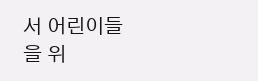서 어린이들을 위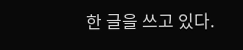한 글을 쓰고 있다.